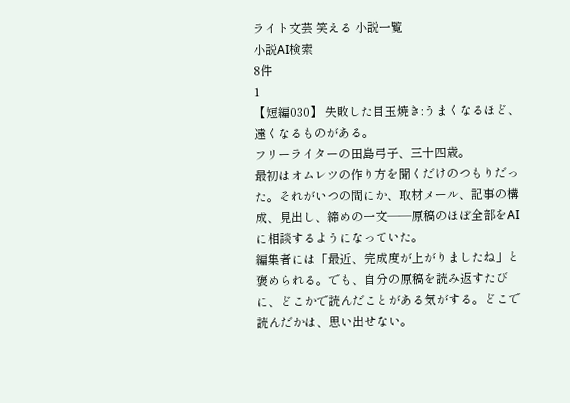ライト文芸 笑える 小説一覧
小説AI検索
8件
1
【短編030】 失敗した目玉焼き:うまくなるほど、遠くなるものがある。
フリーライターの田島弓子、三十四歳。
最初はオムレツの作り方を聞くだけのつもりだった。それがいつの間にか、取材メール、記事の構成、見出し、締めの一文——原稿のほぼ全部をAIに相談するようになっていた。
編集者には「最近、完成度が上がりましたね」と褒められる。でも、自分の原稿を読み返すたびに、どこかで読んだことがある気がする。どこで読んだかは、思い出せない。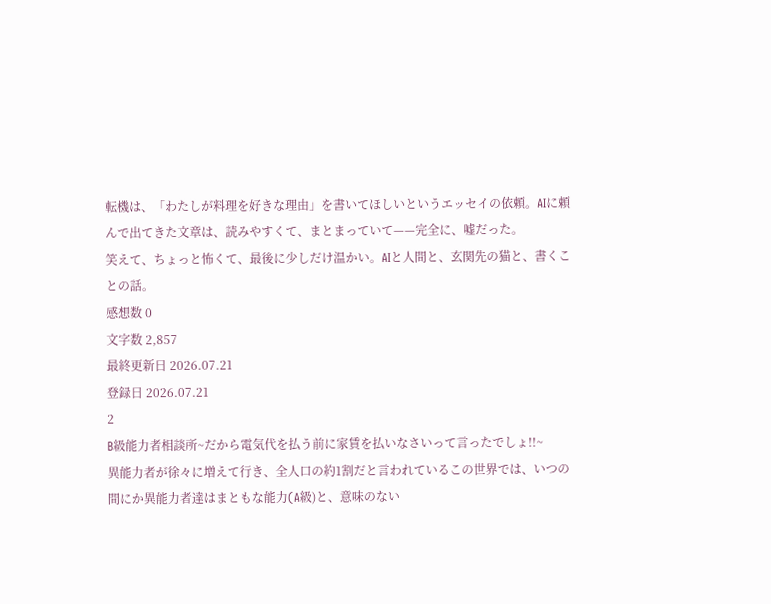転機は、「わたしが料理を好きな理由」を書いてほしいというエッセイの依頼。AIに頼んで出てきた文章は、読みやすくて、まとまっていて——完全に、嘘だった。
笑えて、ちょっと怖くて、最後に少しだけ温かい。AIと人間と、玄関先の猫と、書くことの話。
感想数 0
文字数 2,857
最終更新日 2026.07.21
登録日 2026.07.21
2
B級能力者相談所~だから電気代を払う前に家賃を払いなさいって言ったでしょ!!~
異能力者が徐々に増えて行き、全人口の約1割だと言われているこの世界では、いつの間にか異能力者達はまともな能力(A級)と、意味のない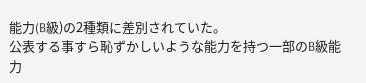能力(B級)の2種類に差別されていた。
公表する事すら恥ずかしいような能力を持つ一部のB級能力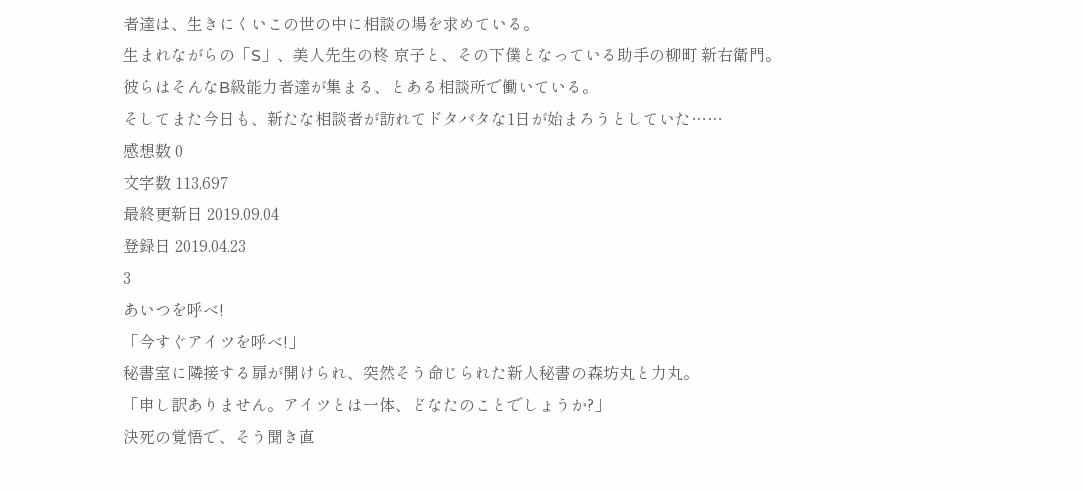者達は、生きにくいこの世の中に相談の場を求めている。
生まれながらの「S」、美人先生の柊 京子と、その下僕となっている助手の柳町 新右衛門。
彼らはそんなB級能力者達が集まる、とある相談所で働いている。
そしてまた今日も、新たな相談者が訪れてドタバタな1日が始まろうとしていた……
感想数 0
文字数 113,697
最終更新日 2019.09.04
登録日 2019.04.23
3
あいつを呼べ!
「今すぐアイツを呼べ!」
秘書室に隣接する扉が開けられ、突然そう命じられた新人秘書の森坊丸と力丸。
「申し訳ありません。アイツとは一体、どなたのことでしょうか?」
決死の覚悟で、そう聞き直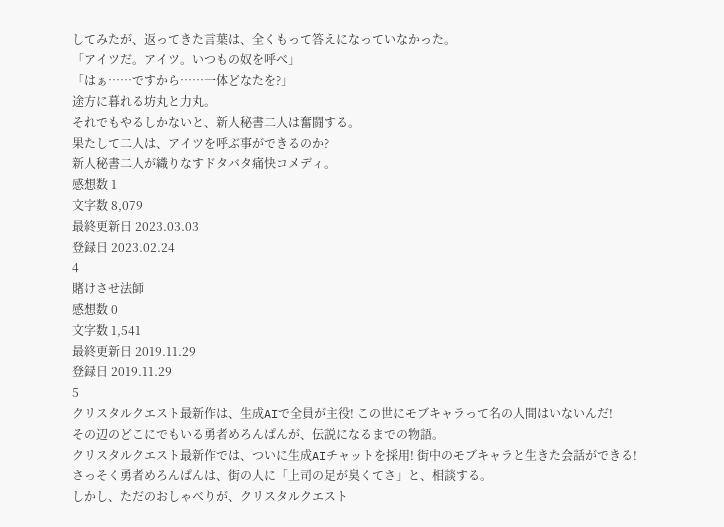してみたが、返ってきた言葉は、全くもって答えになっていなかった。
「アイツだ。アイツ。いつもの奴を呼べ」
「はぁ……ですから……一体どなたを?」
途方に暮れる坊丸と力丸。
それでもやるしかないと、新人秘書二人は奮闘する。
果たして二人は、アイツを呼ぶ事ができるのか?
新人秘書二人が織りなすドタバタ痛快コメディ。
感想数 1
文字数 8,079
最終更新日 2023.03.03
登録日 2023.02.24
4
賭けさせ法師
感想数 0
文字数 1,541
最終更新日 2019.11.29
登録日 2019.11.29
5
クリスタルクエスト最新作は、生成AIで全員が主役! この世にモブキャラって名の人間はいないんだ!
その辺のどこにでもいる勇者めろんぱんが、伝説になるまでの物語。
クリスタルクエスト最新作では、ついに生成AIチャットを採用! 街中のモブキャラと生きた会話ができる!
さっそく勇者めろんぱんは、街の人に「上司の足が臭くてさ」と、相談する。
しかし、ただのおしゃべりが、クリスタルクエスト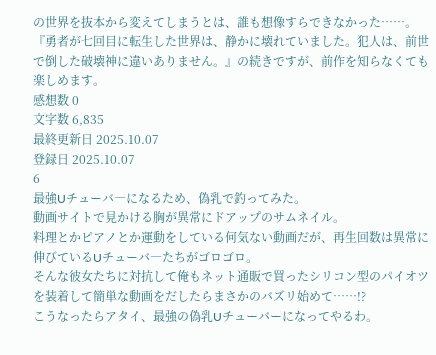の世界を抜本から変えてしまうとは、誰も想像すらできなかった……。
『勇者が七回目に転生した世界は、静かに壊れていました。犯人は、前世で倒した破壊神に違いありません。』の続きですが、前作を知らなくても楽しめます。
感想数 0
文字数 6,835
最終更新日 2025.10.07
登録日 2025.10.07
6
最強Uチューバ―になるため、偽乳で釣ってみた。
動画サイトで見かける胸が異常にドアップのサムネイル。
料理とかピアノとか運動をしている何気ない動画だが、再生回数は異常に伸びているUチューバ―たちがゴロゴロ。
そんな彼女たちに対抗して俺もネット通販で買ったシリコン型のパイオツを装着して簡単な動画をだしたらまさかのバズリ始めて……!?
こうなったらアタイ、最強の偽乳Uチューバーになってやるわ。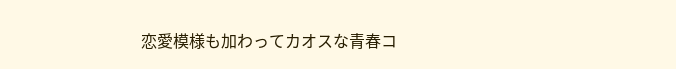恋愛模様も加わってカオスな青春コ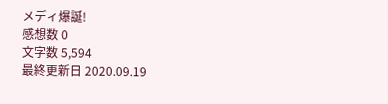メディ爆誕!
感想数 0
文字数 5,594
最終更新日 2020.09.19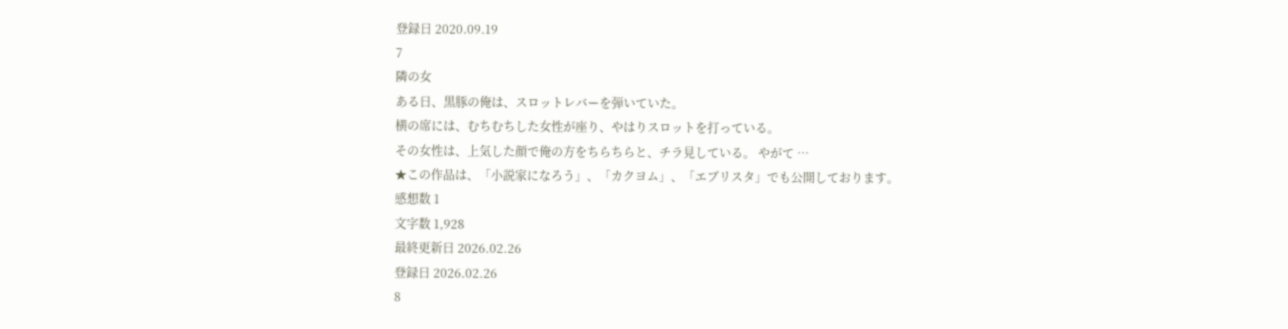登録日 2020.09.19
7
隣の女
ある日、黒豚の俺は、スロットレバーを弾いていた。
横の席には、むちむちした女性が座り、やはりスロットを打っている。
その女性は、上気した顔で俺の方をちらちらと、チラ見している。 やがて …
★この作品は、「小説家になろう」、「カクヨム」、「エブリスタ」でも公開しております。
感想数 1
文字数 1,928
最終更新日 2026.02.26
登録日 2026.02.26
8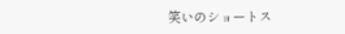笑いのショートス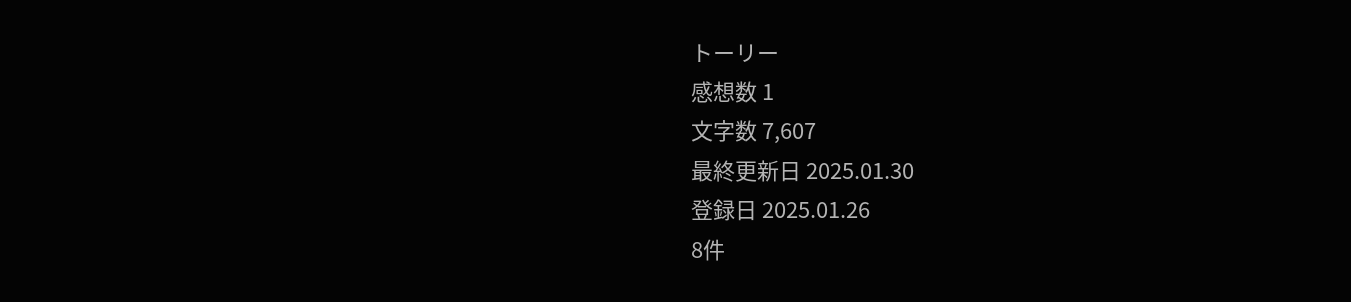トーリー
感想数 1
文字数 7,607
最終更新日 2025.01.30
登録日 2025.01.26
8件